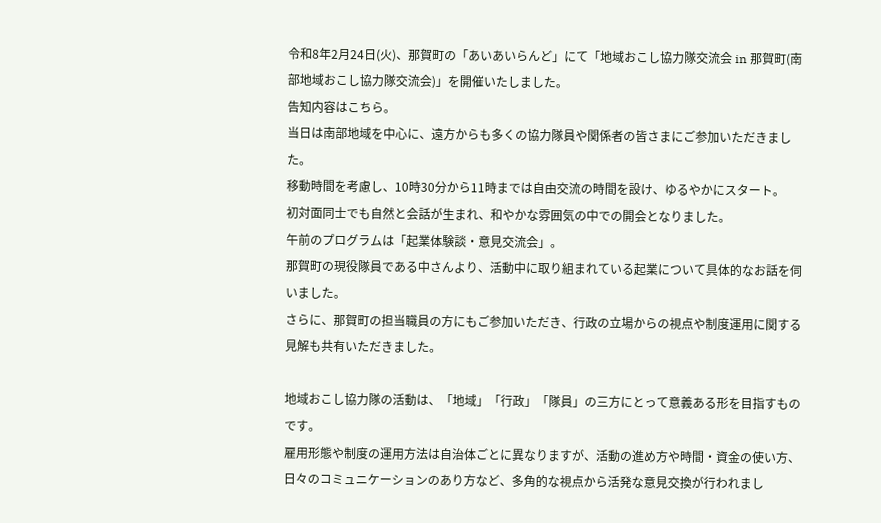令和8年2月24日(火)、那賀町の「あいあいらんど」にて「地域おこし協力隊交流会 in 那賀町(南部地域おこし協力隊交流会)」を開催いたしました。
告知内容はこちら。
当日は南部地域を中心に、遠方からも多くの協力隊員や関係者の皆さまにご参加いただきました。
移動時間を考慮し、10時30分から11時までは自由交流の時間を設け、ゆるやかにスタート。
初対面同士でも自然と会話が生まれ、和やかな雰囲気の中での開会となりました。
午前のプログラムは「起業体験談・意見交流会」。
那賀町の現役隊員である中さんより、活動中に取り組まれている起業について具体的なお話を伺いました。
さらに、那賀町の担当職員の方にもご参加いただき、行政の立場からの視点や制度運用に関する見解も共有いただきました。

地域おこし協力隊の活動は、「地域」「行政」「隊員」の三方にとって意義ある形を目指すものです。
雇用形態や制度の運用方法は自治体ごとに異なりますが、活動の進め方や時間・資金の使い方、日々のコミュニケーションのあり方など、多角的な視点から活発な意見交換が行われまし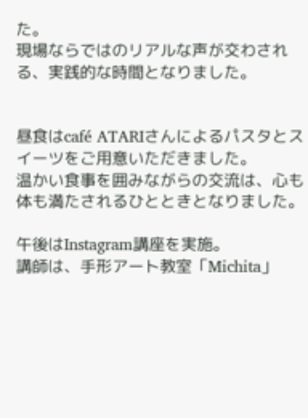た。
現場ならではのリアルな声が交わされる、実践的な時間となりました。


昼食はcafé ATARIさんによるパスタとスイーツをご用意いただきました。
温かい食事を囲みながらの交流は、心も体も満たされるひとときとなりました。

午後はInstagram講座を実施。
講師は、手形アート教室「Michita」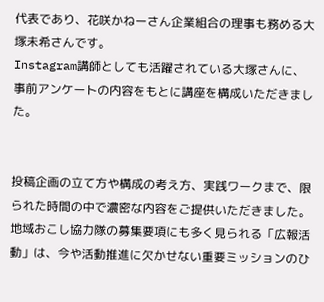代表であり、花咲かねーさん企業組合の理事も務める大塚未希さんです。
Instagram講師としても活躍されている大塚さんに、事前アンケートの内容をもとに講座を構成いただきました。


投稿企画の立て方や構成の考え方、実践ワークまで、限られた時間の中で濃密な内容をご提供いただきました。
地域おこし協力隊の募集要項にも多く見られる「広報活動」は、今や活動推進に欠かせない重要ミッションのひ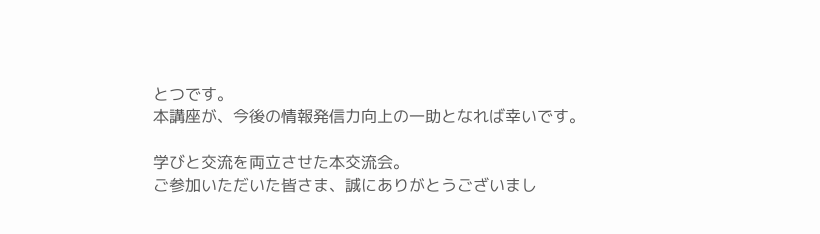とつです。
本講座が、今後の情報発信力向上の一助となれば幸いです。

学びと交流を両立させた本交流会。
ご参加いただいた皆さま、誠にありがとうございまし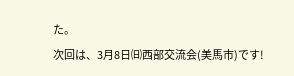た。
次回は、3月8日㈰西部交流会(美馬市)です!